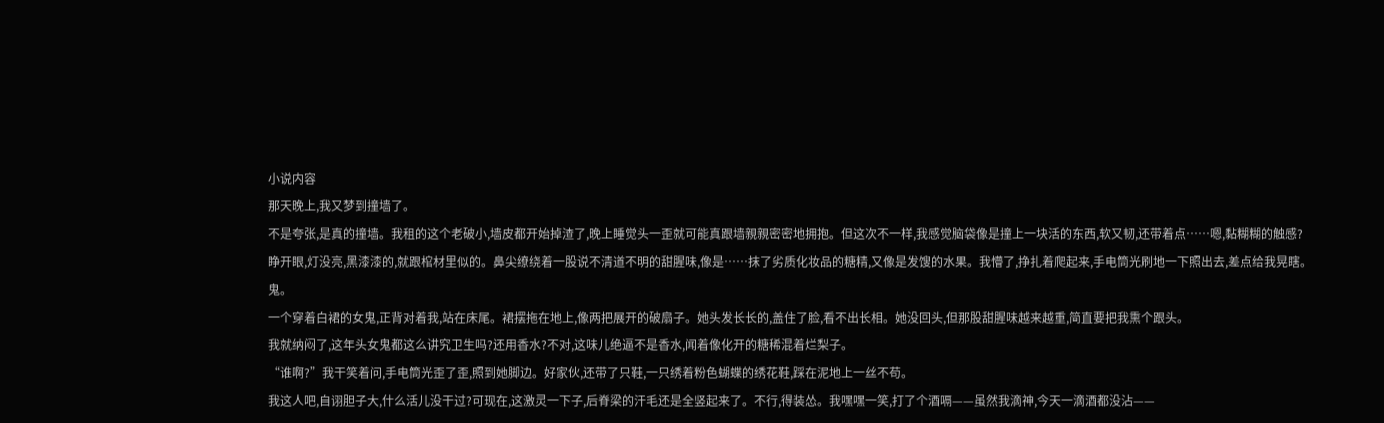小说内容
那天晚上,我又梦到撞墙了。
不是夸张,是真的撞墙。我租的这个老破小,墙皮都开始掉渣了,晚上睡觉头一歪就可能真跟墙親親密密地拥抱。但这次不一样,我感觉脑袋像是撞上一块活的东西,软又韧,还带着点……嗯,黏糊糊的触感?
睁开眼,灯没亮,黑漆漆的,就跟棺材里似的。鼻尖缭绕着一股说不清道不明的甜腥味,像是……抹了劣质化妆品的糖精,又像是发馊的水果。我懵了,挣扎着爬起来,手电筒光刷地一下照出去,差点给我晃瞎。
鬼。
一个穿着白裙的女鬼,正背对着我,站在床尾。裙摆拖在地上,像两把展开的破扇子。她头发长长的,盖住了脸,看不出长相。她没回头,但那股甜腥味越来越重,简直要把我熏个跟头。
我就纳闷了,这年头女鬼都这么讲究卫生吗?还用香水?不对,这味儿绝逼不是香水,闻着像化开的糖稀混着烂梨子。
“谁啊?”我干笑着问,手电筒光歪了歪,照到她脚边。好家伙,还带了只鞋,一只绣着粉色蝴蝶的绣花鞋,踩在泥地上一丝不苟。
我这人吧,自诩胆子大,什么活儿没干过?可现在,这激灵一下子,后脊梁的汗毛还是全竖起来了。不行,得装怂。我嘿嘿一笑,打了个酒嗝——虽然我滴神,今天一滴酒都没沾——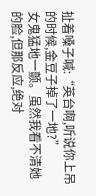扯着嗓子喊:“英台啊,听说你上吊的时候,金豆子掉了一地?”
女鬼猛地一颤。虽然我看不清她的脸,但那反应,绝对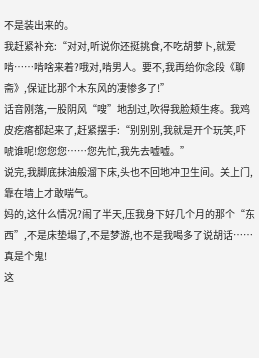不是装出来的。
我赶紧补充:“对对,听说你还挺挑食,不吃胡萝卜,就爱啃……啃啥来着?哦对,啃男人。要不,我再给你念段《聊斋》,保证比那个木东风的凄惨多了!”
话音刚落,一股阴风“嗖”地刮过,吹得我脸颊生疼。我鸡皮疙瘩都起来了,赶紧摆手:“别别别,我就是开个玩笑,吓唬谁呢!您您您……您先忙,我先去嘘嘘。”
说完,我脚底抹油般溜下床,头也不回地冲卫生间。关上门,靠在墙上才敢喘气。
妈的,这什么情况?闹了半天,压我身下好几个月的那个“东西”,不是床垫塌了,不是梦游,也不是我喝多了说胡话……真是个鬼!
这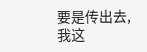要是传出去,我这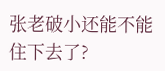张老破小还能不能住下去了?